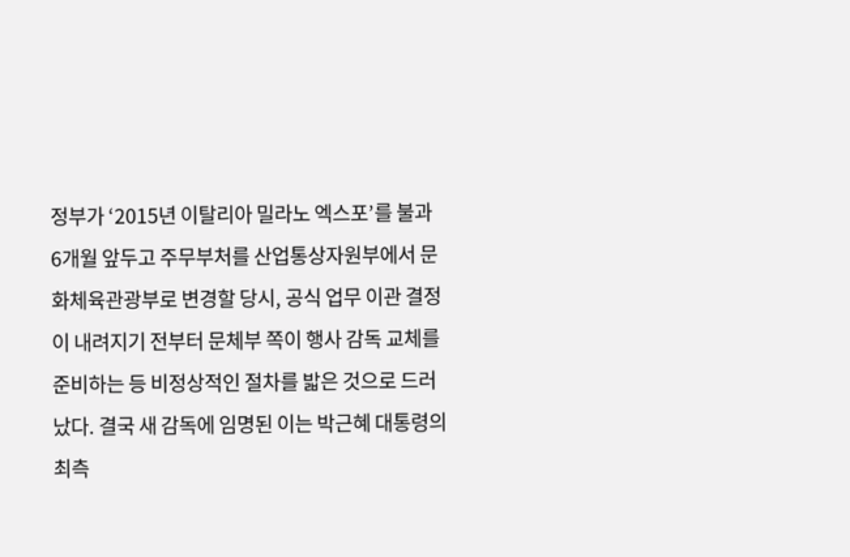정부가 ‘2015년 이탈리아 밀라노 엑스포’를 불과 6개월 앞두고 주무부처를 산업통상자원부에서 문화체육관광부로 변경할 당시, 공식 업무 이관 결정이 내려지기 전부터 문체부 쪽이 행사 감독 교체를 준비하는 등 비정상적인 절차를 밟은 것으로 드러났다. 결국 새 감독에 임명된 이는 박근혜 대통령의 최측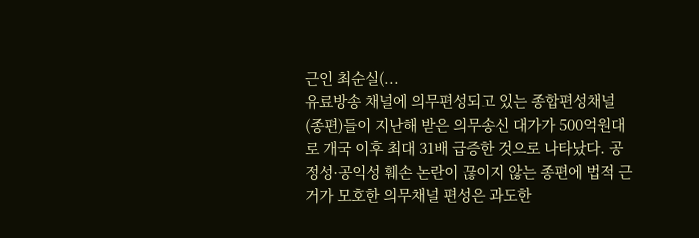근인 최순실(...
유료방송 채널에 의무편성되고 있는 종합편성채널(종편)들이 지난해 받은 의무송신 대가가 500억원대로 개국 이후 최대 31배 급증한 것으로 나타났다. 공정성·공익성 훼손 논란이 끊이지 않는 종편에 법적 근거가 모호한 의무채널 편성은 과도한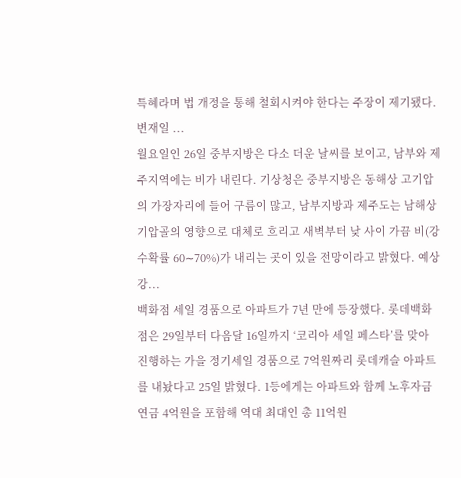특혜라며 법 개정을 통해 철회시켜야 한다는 주장이 제기됐다. 변재일 ...
월요일인 26일 중부지방은 다소 더운 날씨를 보이고, 남부와 제주지역에는 비가 내린다. 기상청은 중부지방은 동해상 고기압의 가장자리에 들어 구름이 많고, 남부지방과 제주도는 남해상 기압골의 영향으로 대체로 흐리고 새벽부터 낮 사이 가끔 비(강수확률 60∼70%)가 내리는 곳이 있을 전망이라고 밝혔다. 예상 강...
백화점 세일 경품으로 아파트가 7년 만에 등장했다. 롯데백화점은 29일부터 다음달 16일까지 ‘코리아 세일 페스타’를 맞아 진행하는 가을 정기세일 경품으로 7억원짜리 롯데캐슬 아파트를 내놨다고 25일 밝혔다. 1등에게는 아파트와 함께 노후자금 연금 4억원을 포함해 역대 최대인 총 11억원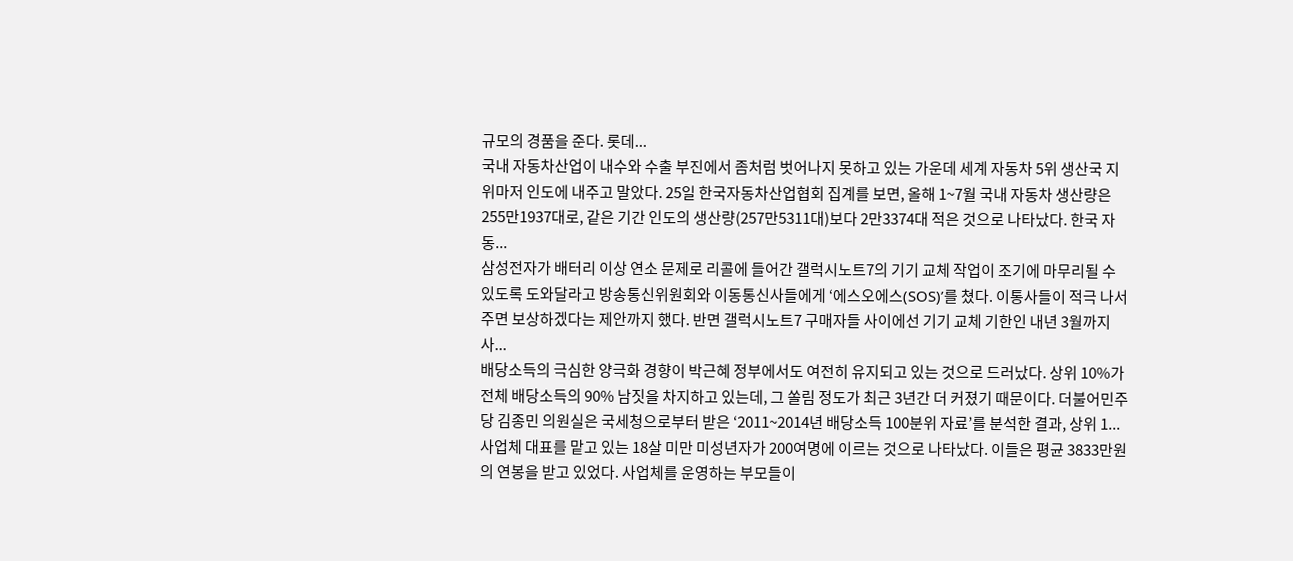규모의 경품을 준다. 롯데...
국내 자동차산업이 내수와 수출 부진에서 좀처럼 벗어나지 못하고 있는 가운데 세계 자동차 5위 생산국 지위마저 인도에 내주고 말았다. 25일 한국자동차산업협회 집계를 보면, 올해 1~7월 국내 자동차 생산량은 255만1937대로, 같은 기간 인도의 생산량(257만5311대)보다 2만3374대 적은 것으로 나타났다. 한국 자동...
삼성전자가 배터리 이상 연소 문제로 리콜에 들어간 갤럭시노트7의 기기 교체 작업이 조기에 마무리될 수 있도록 도와달라고 방송통신위원회와 이동통신사들에게 ‘에스오에스(SOS)’를 쳤다. 이통사들이 적극 나서주면 보상하겠다는 제안까지 했다. 반면 갤럭시노트7 구매자들 사이에선 기기 교체 기한인 내년 3월까지 사...
배당소득의 극심한 양극화 경향이 박근혜 정부에서도 여전히 유지되고 있는 것으로 드러났다. 상위 10%가 전체 배당소득의 90% 남짓을 차지하고 있는데, 그 쏠림 정도가 최근 3년간 더 커졌기 때문이다. 더불어민주당 김종민 의원실은 국세청으로부터 받은 ‘2011~2014년 배당소득 100분위 자료’를 분석한 결과, 상위 1...
사업체 대표를 맡고 있는 18살 미만 미성년자가 200여명에 이르는 것으로 나타났다. 이들은 평균 3833만원의 연봉을 받고 있었다. 사업체를 운영하는 부모들이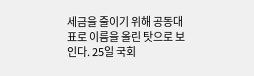세금을 줄이기 위해 공동대표로 이름을 올린 탓으로 보인다. 25일 국회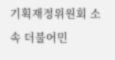기획재정위원회 소속 더불어민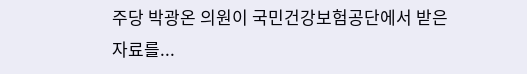주당 박광온 의원이 국민건강보험공단에서 받은 자료를...